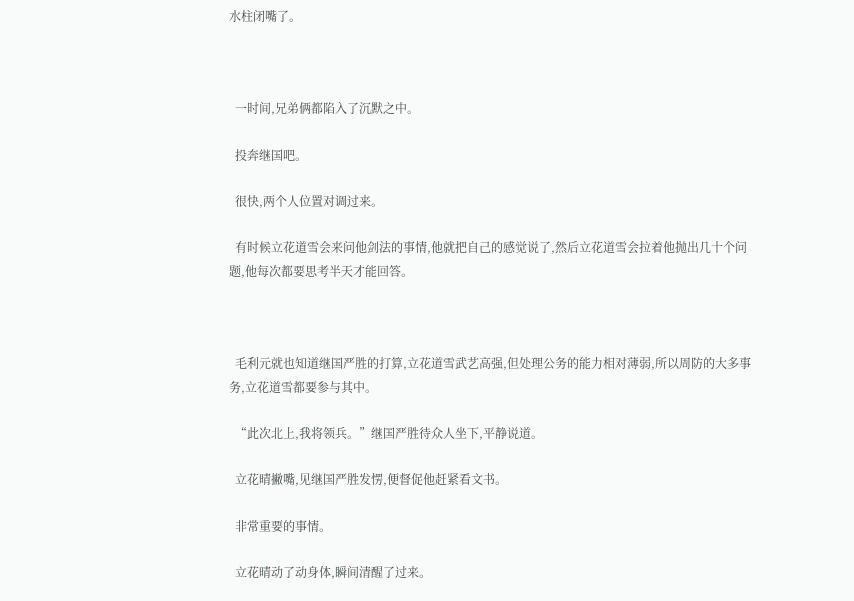水柱闭嘴了。



  一时间,兄弟俩都陷入了沉默之中。

  投奔继国吧。

  很快,两个人位置对调过来。

  有时候立花道雪会来问他剑法的事情,他就把自己的感觉说了,然后立花道雪会拉着他抛出几十个问题,他每次都要思考半天才能回答。



  毛利元就也知道继国严胜的打算,立花道雪武艺高强,但处理公务的能力相对薄弱,所以周防的大多事务,立花道雪都要参与其中。

  “此次北上,我将领兵。”继国严胜待众人坐下,平静说道。

  立花晴撇嘴,见继国严胜发愣,便督促他赶紧看文书。

  非常重要的事情。

  立花晴动了动身体,瞬间清醒了过来。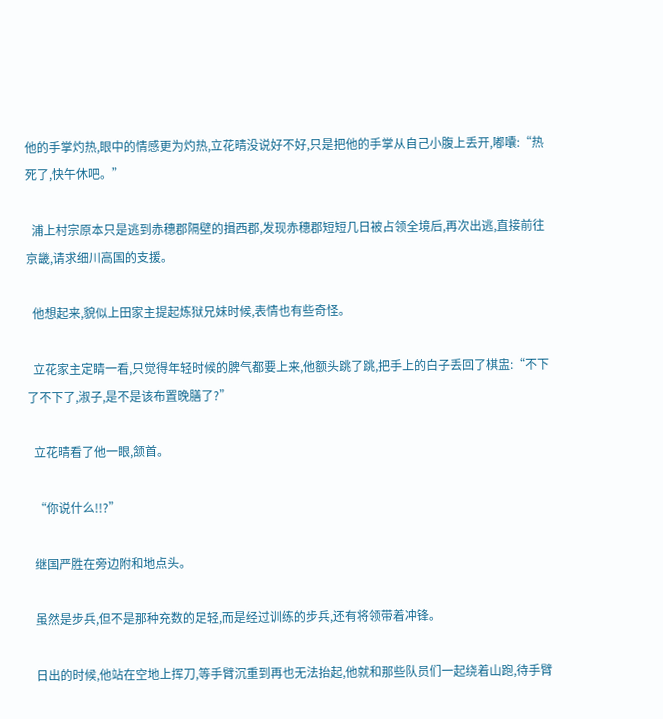他的手掌灼热,眼中的情感更为灼热,立花晴没说好不好,只是把他的手掌从自己小腹上丢开,嘟囔:“热死了,快午休吧。”

  浦上村宗原本只是逃到赤穗郡隔壁的揖西郡,发现赤穗郡短短几日被占领全境后,再次出逃,直接前往京畿,请求细川高国的支援。

  他想起来,貌似上田家主提起炼狱兄妹时候,表情也有些奇怪。

  立花家主定睛一看,只觉得年轻时候的脾气都要上来,他额头跳了跳,把手上的白子丢回了棋盅:“不下了不下了,淑子,是不是该布置晚膳了?”

  立花晴看了他一眼,颔首。

  “你说什么!!?”

  继国严胜在旁边附和地点头。

  虽然是步兵,但不是那种充数的足轻,而是经过训练的步兵,还有将领带着冲锋。

  日出的时候,他站在空地上挥刀,等手臂沉重到再也无法抬起,他就和那些队员们一起绕着山跑,待手臂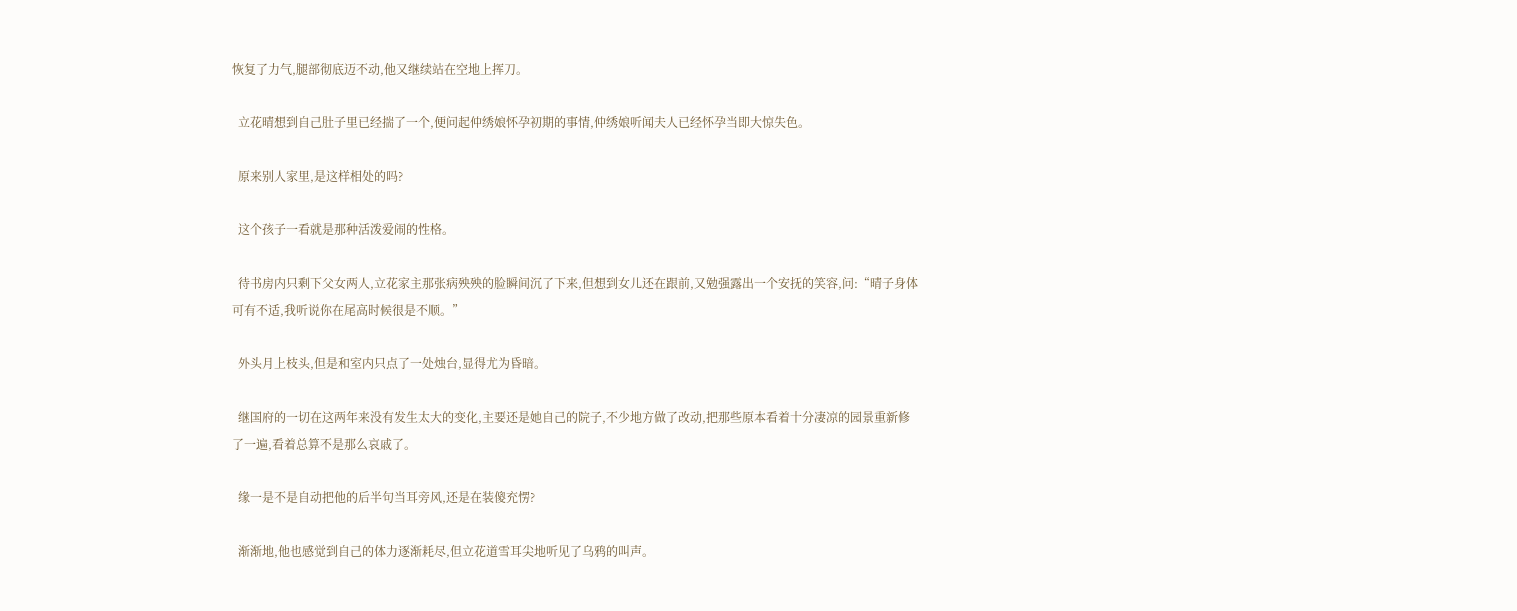恢复了力气,腿部彻底迈不动,他又继续站在空地上挥刀。

  立花晴想到自己肚子里已经揣了一个,便问起仲绣娘怀孕初期的事情,仲绣娘听闻夫人已经怀孕当即大惊失色。

  原来别人家里,是这样相处的吗?

  这个孩子一看就是那种活泼爱闹的性格。

  待书房内只剩下父女两人,立花家主那张病殃殃的脸瞬间沉了下来,但想到女儿还在跟前,又勉强露出一个安抚的笑容,问:“晴子身体可有不适,我听说你在尾高时候很是不顺。”

  外头月上枝头,但是和室内只点了一处烛台,显得尤为昏暗。

  继国府的一切在这两年来没有发生太大的变化,主要还是她自己的院子,不少地方做了改动,把那些原本看着十分凄凉的园景重新修了一遍,看着总算不是那么哀戚了。

  缘一是不是自动把他的后半句当耳旁风,还是在装傻充愣?

  渐渐地,他也感觉到自己的体力逐渐耗尽,但立花道雪耳尖地听见了乌鸦的叫声。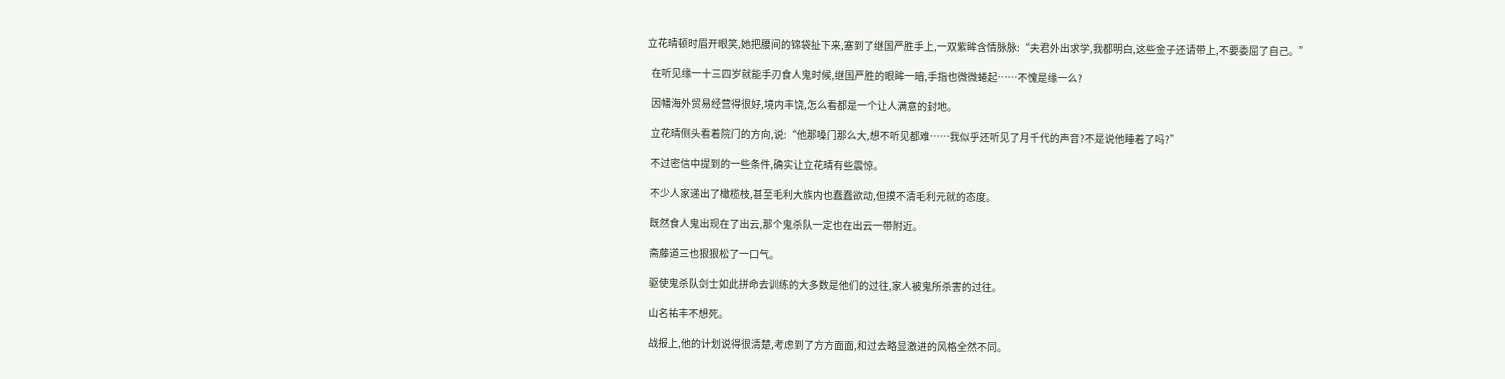立花晴顿时眉开眼笑,她把腰间的锦袋扯下来,塞到了继国严胜手上,一双紫眸含情脉脉:“夫君外出求学,我都明白,这些金子还请带上,不要委屈了自己。”

  在听见缘一十三四岁就能手刃食人鬼时候,继国严胜的眼眸一暗,手指也微微蜷起……不愧是缘一么?

  因幡海外贸易经营得很好,境内丰饶,怎么看都是一个让人满意的封地。

  立花晴侧头看着院门的方向,说:“他那嗓门那么大,想不听见都难……我似乎还听见了月千代的声音?不是说他睡着了吗?”

  不过密信中提到的一些条件,确实让立花晴有些震惊。

  不少人家递出了橄榄枝,甚至毛利大族内也蠢蠢欲动,但摸不清毛利元就的态度。

  既然食人鬼出现在了出云,那个鬼杀队一定也在出云一带附近。

  斋藤道三也狠狠松了一口气。

  驱使鬼杀队剑士如此拼命去训练的大多数是他们的过往,家人被鬼所杀害的过往。

  山名祐丰不想死。

  战报上,他的计划说得很清楚,考虑到了方方面面,和过去略显激进的风格全然不同。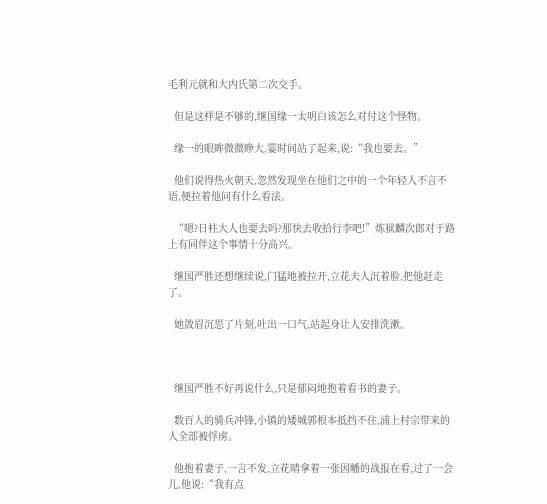毛利元就和大内氏第二次交手。

  但是这样是不够的,继国缘一太明白该怎么对付这个怪物。

  缘一的眼眸微微睁大,霎时间站了起来,说:“我也要去。”

  他们说得热火朝天,忽然发现坐在他们之中的一个年轻人不言不语,便拉着他问有什么看法。

  “嗯?日柱大人也要去吗?那快去收拾行李吧!”炼狱麟次郎对于路上有同伴这个事情十分高兴。

  继国严胜还想继续说,门猛地被拉开,立花夫人沉着脸,把他赶走了。

  她敛眉沉思了片刻,吐出一口气,站起身让人安排洗漱。



  继国严胜不好再说什么,只是郁闷地抱着看书的妻子。

  数百人的骑兵冲锋,小镇的矮城郭根本抵挡不住,浦上村宗带来的人全部被俘虏。

  他抱着妻子,一言不发,立花晴拿着一张因幡的战报在看,过了一会儿,他说:“我有点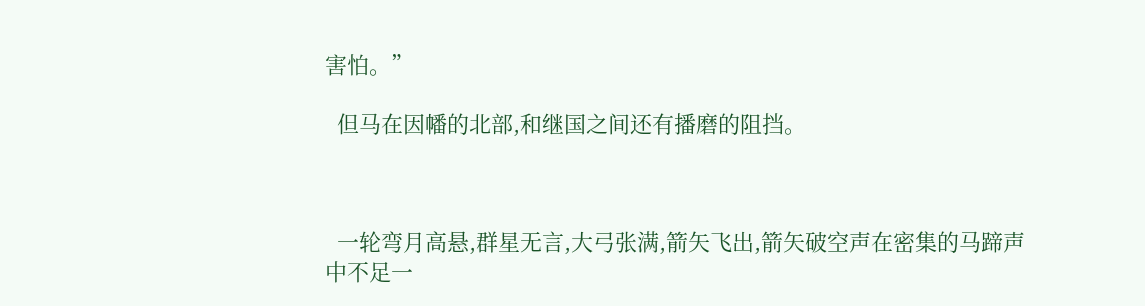害怕。”

  但马在因幡的北部,和继国之间还有播磨的阻挡。



  一轮弯月高悬,群星无言,大弓张满,箭矢飞出,箭矢破空声在密集的马蹄声中不足一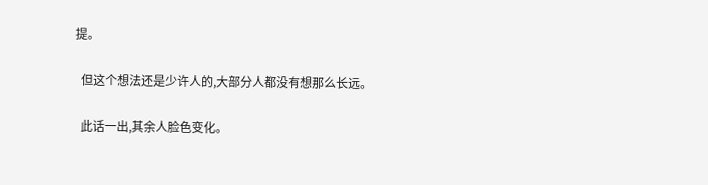提。

  但这个想法还是少许人的,大部分人都没有想那么长远。

  此话一出,其余人脸色变化。